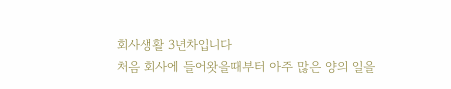회사생활 3년차입니다
처음 회사에 들어왓을때부터 아주 많은 양의 일을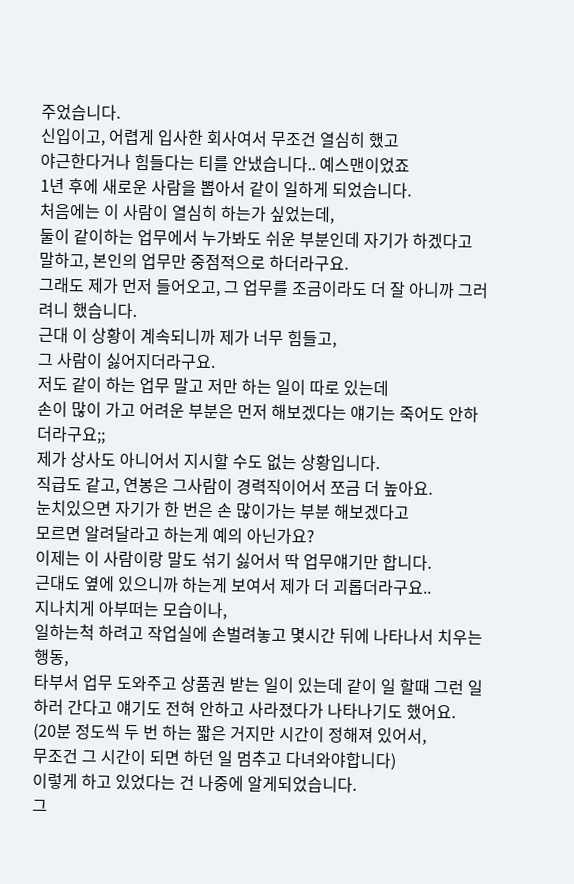주었습니다.
신입이고, 어렵게 입사한 회사여서 무조건 열심히 했고
야근한다거나 힘들다는 티를 안냈습니다.. 예스맨이었죠
1년 후에 새로운 사람을 뽑아서 같이 일하게 되었습니다.
처음에는 이 사람이 열심히 하는가 싶었는데,
둘이 같이하는 업무에서 누가봐도 쉬운 부분인데 자기가 하겠다고 말하고, 본인의 업무만 중점적으로 하더라구요.
그래도 제가 먼저 들어오고, 그 업무를 조금이라도 더 잘 아니까 그러려니 했습니다.
근대 이 상황이 계속되니까 제가 너무 힘들고,
그 사람이 싫어지더라구요.
저도 같이 하는 업무 말고 저만 하는 일이 따로 있는데
손이 많이 가고 어려운 부분은 먼저 해보겠다는 얘기는 죽어도 안하더라구요;;
제가 상사도 아니어서 지시할 수도 없는 상황입니다.
직급도 같고, 연봉은 그사람이 경력직이어서 쪼금 더 높아요.
눈치있으면 자기가 한 번은 손 많이가는 부분 해보겠다고
모르면 알려달라고 하는게 예의 아닌가요?
이제는 이 사람이랑 말도 섞기 싫어서 딱 업무얘기만 합니다.
근대도 옆에 있으니까 하는게 보여서 제가 더 괴롭더라구요..
지나치게 아부떠는 모습이나,
일하는척 하려고 작업실에 손벌려놓고 몇시간 뒤에 나타나서 치우는 행동,
타부서 업무 도와주고 상품권 받는 일이 있는데 같이 일 할때 그런 일 하러 간다고 얘기도 전혀 안하고 사라졌다가 나타나기도 했어요.
(20분 정도씩 두 번 하는 짧은 거지만 시간이 정해져 있어서,
무조건 그 시간이 되면 하던 일 멈추고 다녀와야합니다)
이렇게 하고 있었다는 건 나중에 알게되었습니다.
그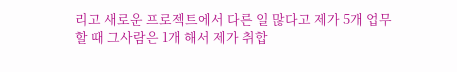리고 새로운 프로젝트에서 다른 일 많다고 제가 5개 업무
할 때 그사람은 1개 해서 제가 취합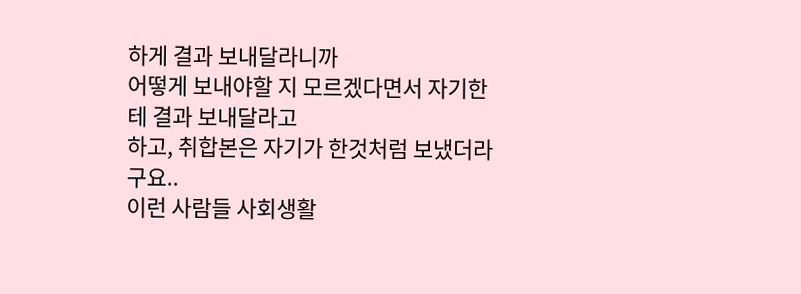하게 결과 보내달라니까
어떻게 보내야할 지 모르겠다면서 자기한테 결과 보내달라고
하고, 취합본은 자기가 한것처럼 보냈더라구요..
이런 사람들 사회생활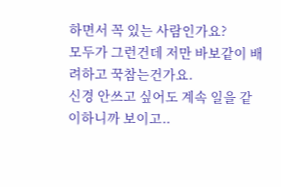하면서 꼭 있는 사람인가요?
모두가 그런건데 저만 바보같이 배려하고 꾹참는건가요.
신경 안쓰고 싶어도 계속 일을 같이하니까 보이고..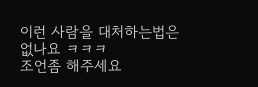이런 사람을 대처하는법은 없나요 ㅋㅋㅋ
조언좀 해주세요